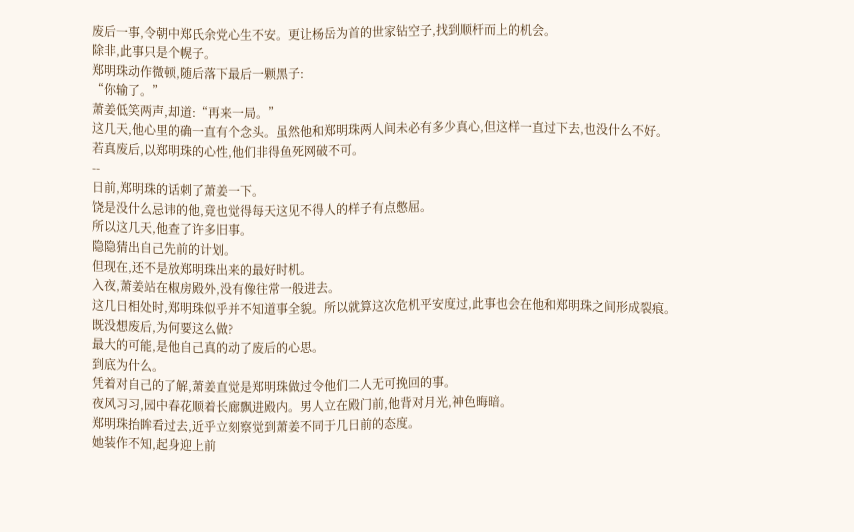废后一事,令朝中郑氏余党心生不安。更让杨岳为首的世家钻空子,找到顺杆而上的机会。
除非,此事只是个幌子。
郑明珠动作微顿,随后落下最后一颗黑子:
“你输了。”
萧姜低笑两声,却道:“再来一局。”
这几天,他心里的确一直有个念头。虽然他和郑明珠两人间未必有多少真心,但这样一直过下去,也没什么不好。
若真废后,以郑明珠的心性,他们非得鱼死网破不可。
--
日前,郑明珠的话刺了萧姜一下。
饶是没什么忌讳的他,竟也觉得每天这见不得人的样子有点憋屈。
所以这几天,他查了许多旧事。
隐隐猜出自己先前的计划。
但现在,还不是放郑明珠出来的最好时机。
入夜,萧姜站在椒房殿外,没有像往常一般进去。
这几日相处时,郑明珠似乎并不知道事全貌。所以就算这次危机平安度过,此事也会在他和郑明珠之间形成裂痕。
既没想废后,为何要这么做?
最大的可能,是他自己真的动了废后的心思。
到底为什么。
凭着对自己的了解,萧姜直觉是郑明珠做过令他们二人无可挽回的事。
夜风习习,园中春花顺着长廊飘进殿内。男人立在殿门前,他背对月光,神色晦暗。
郑明珠抬眸看过去,近乎立刻察觉到萧姜不同于几日前的态度。
她装作不知,起身迎上前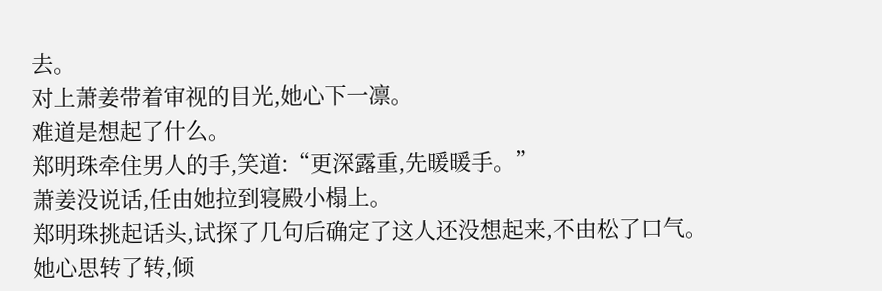去。
对上萧姜带着审视的目光,她心下一凛。
难道是想起了什么。
郑明珠牵住男人的手,笑道:“更深露重,先暖暖手。”
萧姜没说话,任由她拉到寝殿小榻上。
郑明珠挑起话头,试探了几句后确定了这人还没想起来,不由松了口气。
她心思转了转,倾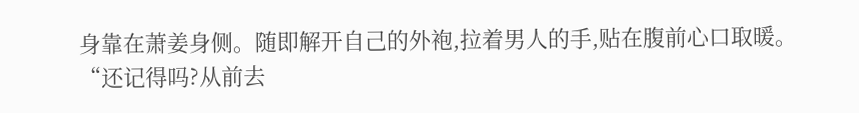身靠在萧姜身侧。随即解开自己的外袍,拉着男人的手,贴在腹前心口取暖。
“还记得吗?从前去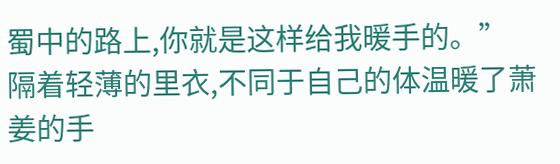蜀中的路上,你就是这样给我暖手的。”
隔着轻薄的里衣,不同于自己的体温暖了萧姜的手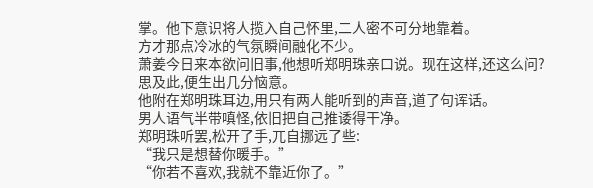掌。他下意识将人揽入自己怀里,二人密不可分地靠着。
方才那点冷冰的气氛瞬间融化不少。
萧姜今日来本欲问旧事,他想听郑明珠亲口说。现在这样,还这么问?
思及此,便生出几分恼意。
他附在郑明珠耳边,用只有两人能听到的声音,道了句诨话。
男人语气半带嗔怪,依旧把自己推诿得干净。
郑明珠听罢,松开了手,兀自挪远了些:
“我只是想替你暖手。”
“你若不喜欢,我就不靠近你了。”